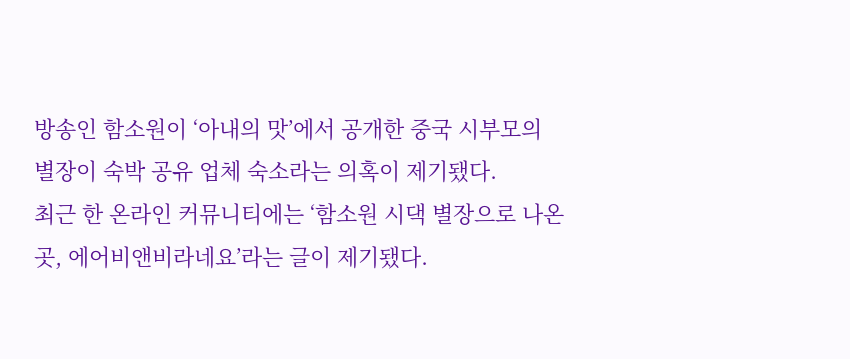방송인 함소원이 ‘아내의 맛’에서 공개한 중국 시부모의 별장이 숙박 공유 업체 숙소라는 의혹이 제기됐다.
최근 한 온라인 커뮤니티에는 ‘함소원 시댁 별장으로 나온 곳, 에어비앤비라네요’라는 글이 제기됐다.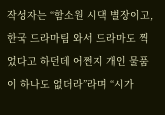작성자는 “함소원 시댁 별장이고, 한국 드라마팀 와서 드라마도 찍었다고 하던데 어쩐지 개인 물품이 하나도 없더라”라며 “시가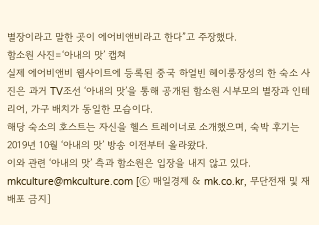별장이라고 말한 곳이 에어비앤비라고 한다”고 주장했다.
함소원 사진=‘아내의 맛’ 캡쳐
실제 에어비앤비 웹사이트에 등록된 중국 하얼빈 헤이룽장성의 한 숙소 사진은 과거 TV조선 ‘아내의 맛’을 통해 공개된 함소원 시부모의 별장과 인테리어, 가구 배치가 동일한 모습이다.
해당 숙소의 호스트는 자신을 헬스 트레이너로 소개했으며, 숙박 후기는 2019년 10월 ‘아내의 맛’ 방송 이전부터 올라왔다.
이와 관련 ‘아내의 맛’ 측과 함소원은 입장을 내지 않고 있다. mkculture@mkculture.com [ⓒ 매일경제 & mk.co.kr, 무단전재 및 재배포 금지]